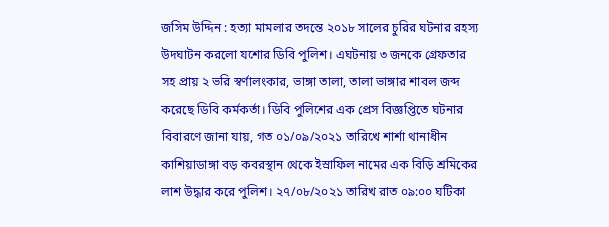জসিম উদ্দিন : হত্যা মামলার তদন্তে ২০১৮ সালের চুরির ঘটনার রহস্য উদঘাটন করলো যশোর ডিবি পুলিশ। এঘটনায় ৩ জনকে গ্রেফতার সহ প্রায় ২ ভরি স্বর্ণালংকার, ভাঙ্গা তালা, তালা ভাঙ্গার শাবল জব্দ করেছে ডিবি কর্মকর্তা। ডিবি পুলিশের এক প্রেস বিজ্ঞপ্তিতে ঘটনার বিবারণে জানা যায়, গত ০১/০৯/২০২১ তারিখে শার্শা থানাধীন কাশিয়াডাঙ্গা বড় কবরস্থান থেকে ইস্রাফিল নামের এক বিড়ি শ্রমিকের লাশ উদ্ধার করে পুলিশ। ২৭/০৮/২০২১ তারিখ রাত ০৯:০০ ঘটিকা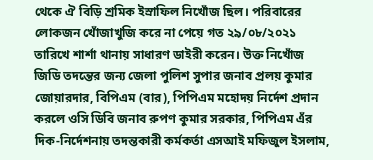থেকে ঐ বিড়ি শ্রমিক ইস্রাফিল নিখোঁজ ছিল। পরিবারের লোকজন খোঁজাখুজি করে না পেয়ে গত ২৯/০৮/২০২১ তারিখে শার্শা থানায় সাধারণ ডাইরী করেন। উক্ত নিখোঁজ জিডি তদন্তের জন্য জেলা পুলিশ সুপার জনাব প্রলয় কুমার জোয়ারদার, বিপিএম (বার), পিপিএম মহোদয় নির্দেশ প্রদান করলে ওসি ডিবি জনাব রুপণ কুমার সরকার, পিপিএম এঁর দিক-নির্দেশনায় তদন্তকারী কর্মকর্তা এসআই মফিজুল ইসলাম,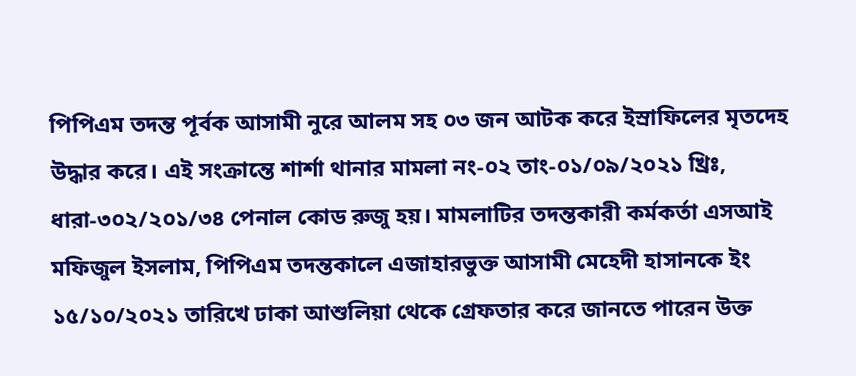পিপিএম তদন্ত পূর্বক আসামী নুরে আলম সহ ০৩ জন আটক করে ইস্রাফিলের মৃতদেহ উদ্ধার করে। এই সংক্রান্তে শার্শা থানার মামলা নং-০২ তাং-০১/০৯/২০২১ খ্রিঃ, ধারা-৩০২/২০১/৩৪ পেনাল কোড রুজু হয়। মামলাটির তদন্তকারী কর্মকর্তা এসআই মফিজুল ইসলাম, পিপিএম তদন্তকালে এজাহারভুক্ত আসামী মেহেদী হাসানকে ইং ১৫/১০/২০২১ তারিখে ঢাকা আশুলিয়া থেকে গ্রেফতার করে জানতে পারেন উক্ত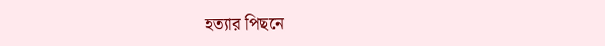হত্যার পিছনে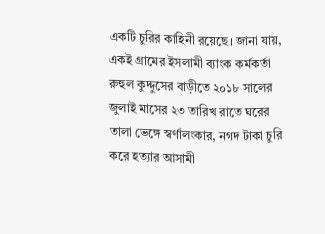একটি চুরির কাহিনী রয়েছে। জানা যায়, একই গ্রামের ইসলামী ব্যাংক কর্মকর্তা রুহুল কুদ্দুসের বাড়ীতে ২০১৮ সালের জুলাই মাসের ২৩ তারিখ রাতে ঘরের তালা ভেঙ্গে স্বর্ণালংকার, নগদ টাকা চুরি করে হত্যার আসামী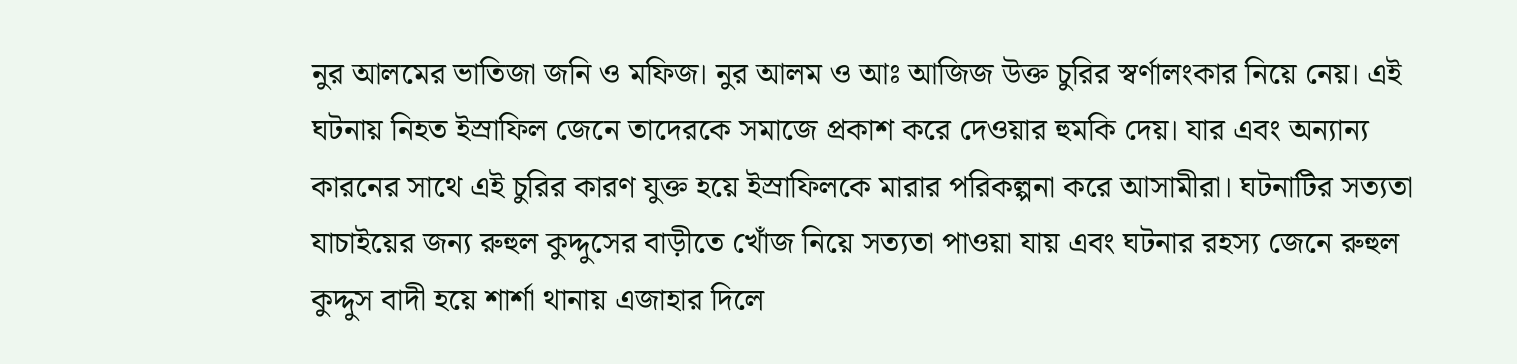নুর আলমের ভাতিজা জনি ও মফিজ। নুর আলম ও আঃ আজিজ উক্ত চুরির স্বর্ণালংকার নিয়ে নেয়। এই ঘটনায় নিহত ইস্রাফিল জেনে তাদেরকে সমাজে প্রকাশ করে দেওয়ার হুমকি দেয়। যার এবং অন্যান্য কারনের সাথে এই চুরির কারণ যুক্ত হয়ে ইস্রাফিলকে মারার পরিকল্পনা করে আসামীরা। ঘটনাটির সত্যতা যাচাইয়ের জন্য রুহুল কুদ্দুসের বাড়ীতে খোঁজ নিয়ে সত্যতা পাওয়া যায় এবং ঘটনার রহস্য জেনে রুহুল কুদ্দুস বাদী হয়ে শার্শা থানায় এজাহার দিলে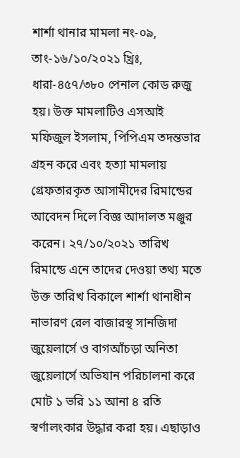শার্শা থানার মামলা নং-০৯, তাং-১৬/১০/২০২১ খ্রিঃ, ধারা-৪৫৭/৩৮০ পেনাল কোড রুজু হয়। উক্ত মামলাটিও এসআই মফিজুল ইসলাম, পিপিএম তদন্তভার গ্রহন করে এবং হত্যা মামলায় গ্রেফতারকৃত আসামীদের রিমান্ডের আবেদন দিলে বিজ্ঞ আদালত মঞ্জুর করেন। ২৭/১০/২০২১ তারিখ রিমান্ডে এনে তাদের দেওয়া তথ্য মতে উক্ত তারিখ বিকালে শার্শা থানাধীন নাভারণ রেল বাজারস্থ সানজিদা জুয়েলার্সে ও বাগআঁচড়া অনিতা জুয়েলার্সে অভিযান পরিচালনা করে মোট ১ ভরি ১১ আনা ৪ রতি স্বর্ণালংকার উদ্ধার করা হয়। এছাড়াও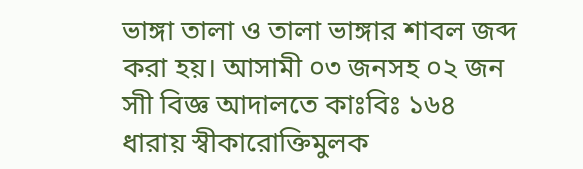ভাঙ্গা তালা ও তালা ভাঙ্গার শাবল জব্দ করা হয়। আসামী ০৩ জনসহ ০২ জন সাী বিজ্ঞ আদালতে কাঃবিঃ ১৬৪ ধারায় স্বীকারোক্তিমুলক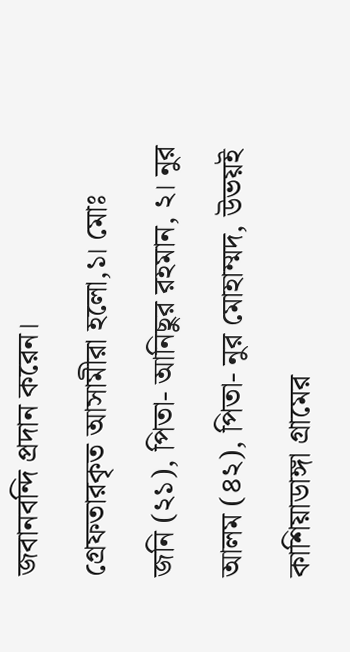জবানবন্দি প্রদান করেন।
গ্রেফতারকৃত আসামীরা হলো,১। মোঃ জনি (২১), পিতা- আনিছুর রহমান, ২। নুর আলম (৪২), পিতা- নুর মোহাম্মদ, উভয়ই কাশিয়াডাঙ্গা গ্রামের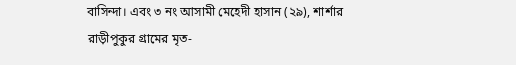বাসিন্দা। এবং ৩ নং আসামী মেহেদী হাসান (২৯), শার্শার রাড়ীপুকুর গ্রামের মৃত-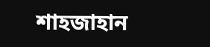শাহজাহান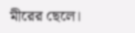মীরের ছেলে।